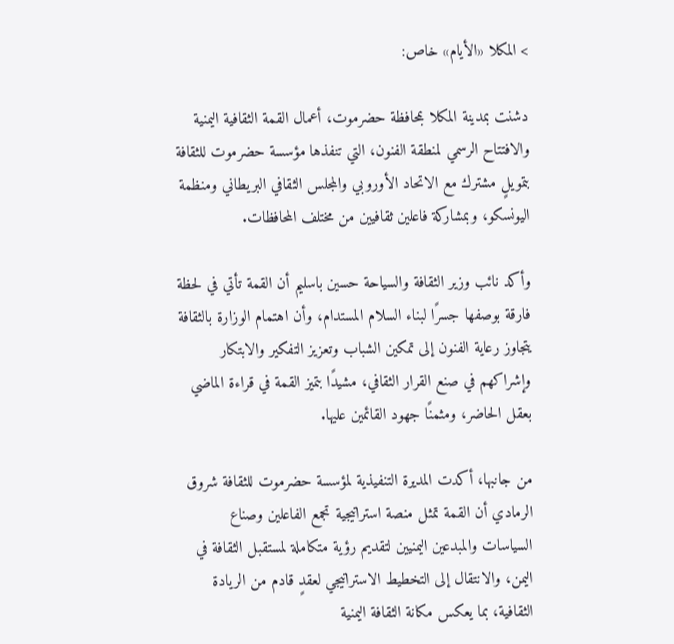> المكلا «الأيام» خاص:

دشنت بمدينة المكلا بمحافظة حضرموت، أعمال القمة الثقافية اليمنية والافتتاح الرسمي لمنطقة الفنون، التي تنفذها مؤسسة حضرموت للثقافة بتمويلٍ مشترك مع الاتحاد الأوروبي والمجلس الثقافي البريطاني ومنظمة اليونسكو، وبمشاركة فاعلين ثقافيين من مختلف المحافظات.

وأكد نائب وزير الثقافة والسياحة حسين باسليم أن القمة تأتي في لحظة فارقة بوصفها جسرًا لبناء السلام المستدام، وأن اهتمام الوزارة بالثقافة يتجاوز رعاية الفنون إلى تمكين الشباب وتعزيز التفكير والابتكار وإشراكهم في صنع القرار الثقافي، مشيدًا بتميز القمة في قراءة الماضي بعقل الحاضر، ومثمنًا جهود القائمين عليها.

من جانبها، أكدت المديرة التنفيذية لمؤسسة حضرموت للثقافة شروق الرمادي أن القمة تمثل منصة استراتيجية تجمع الفاعلين وصناع السياسات والمبدعين اليمنيين لتقديم رؤية متكاملة لمستقبل الثقافة في اليمن، والانتقال إلى التخطيط الاستراتيجي لعقدٍ قادم من الريادة الثقافية، بما يعكس مكانة الثقافة اليمنية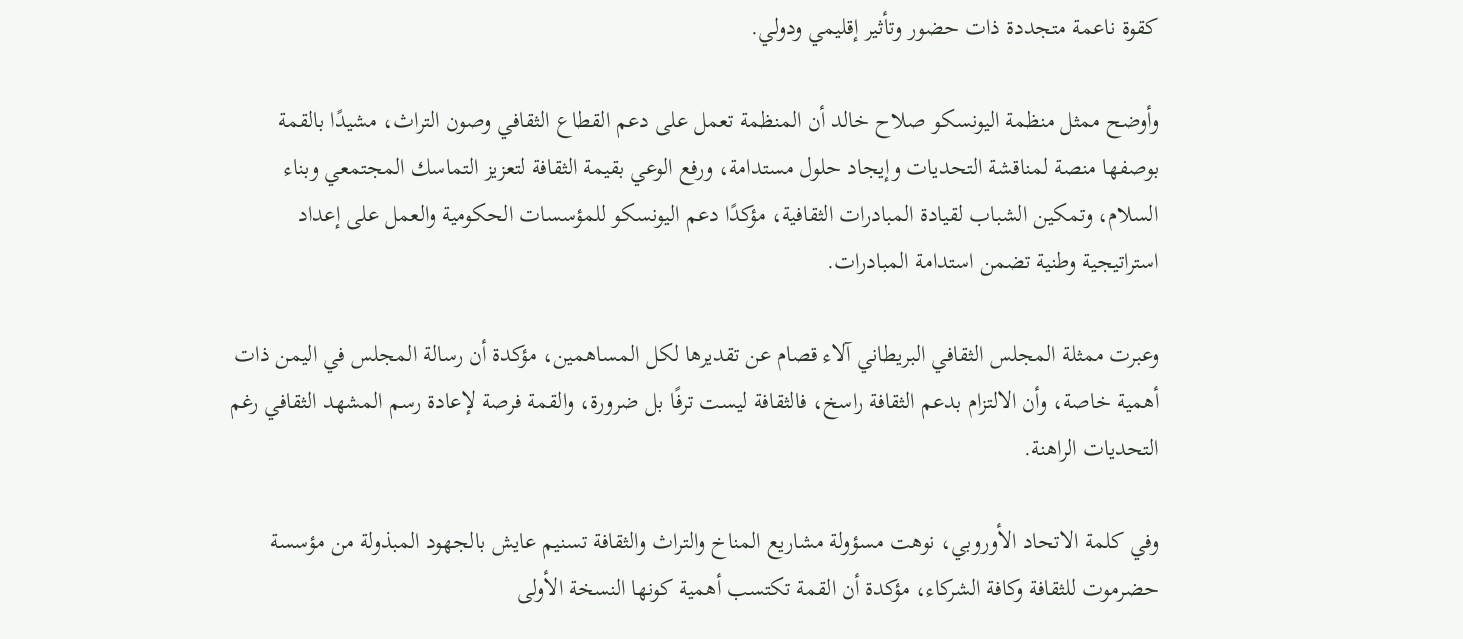كقوة ناعمة متجددة ذات حضور وتأثير إقليمي ودولي.

وأوضح ممثل منظمة اليونسكو صلاح خالد أن المنظمة تعمل على دعم القطاع الثقافي وصون التراث، مشيدًا بالقمة بوصفها منصة لمناقشة التحديات وإيجاد حلول مستدامة، ورفع الوعي بقيمة الثقافة لتعزيز التماسك المجتمعي وبناء السلام، وتمكين الشباب لقيادة المبادرات الثقافية، مؤكدًا دعم اليونسكو للمؤسسات الحكومية والعمل على إعداد استراتيجية وطنية تضمن استدامة المبادرات.

وعبرت ممثلة المجلس الثقافي البريطاني آلاء قصام عن تقديرها لكل المساهمين، مؤكدة أن رسالة المجلس في اليمن ذات أهمية خاصة، وأن الالتزام بدعم الثقافة راسخ، فالثقافة ليست ترفًا بل ضرورة، والقمة فرصة لإعادة رسم المشهد الثقافي رغم التحديات الراهنة.

وفي كلمة الاتحاد الأوروبي، نوهت مسؤولة مشاريع المناخ والتراث والثقافة تسنيم عايش بالجهود المبذولة من مؤسسة حضرموت للثقافة وكافة الشركاء، مؤكدة أن القمة تكتسب أهمية كونها النسخة الأولى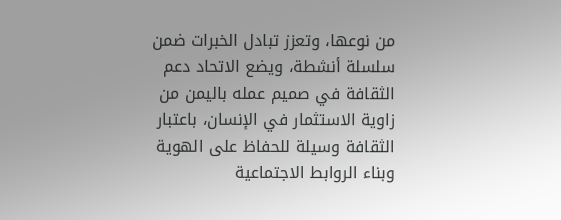من نوعها، وتعزز تبادل الخبرات ضمن سلسلة أنشطة، ويضع الاتحاد دعم الثقافة في صميم عمله باليمن من زاوية الاستثمار في الإنسان، باعتبار الثقافة وسيلة للحفاظ على الهوية وبناء الروابط الاجتماعية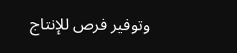وتوفير فرص للإنتاج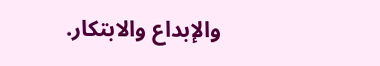والإبداع والابتكار.